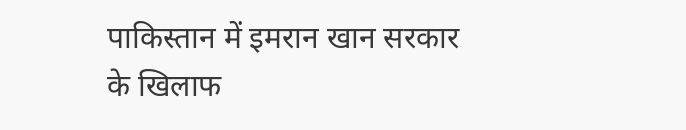पाकिस्तान में इमरान खान सरकार के खिलाफ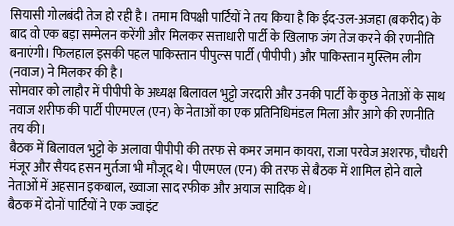सियासी गोलबंदी तेज हो रही है। तमाम विपक्षी पार्टियों ने तय किया है कि ईद-उल-अजहा (बकरीद) के बाद वो एक बड़ा सम्मेलन करेंगी और मिलकर सत्ताधारी पार्टी के खिलाफ जंग तेज करने की रणनीति बनाएंगी। फिलहाल इसकी पहल पाकिस्तान पीपुल्स पार्टी (पीपीपी) और पाकिस्तान मुस्लिम लीग (नवाज) ने मिलकर की है।
सोमवार को लाहौर में पीपीपी के अध्यक्ष बिलावल भुट्टो जरदारी और उनकी पार्टी के कुछ नेताओं के साथ नवाज शरीफ की पार्टी पीएमएल (एन) के नेताओं का एक प्रतिनिधिमंडल मिला और आगे की रणनीति तय की।
बैठक में बिलावल भुट्टो के अलावा पीपीपी की तरफ से कमर जमान कायरा, राजा परवेज अशरफ, चौधरी मंजूर और सैयद हसन मुर्तजा भी मौजूद थे। पीएमएल (एन) की तरफ से बैठक में शामिल होने वाले नेताओं में अहसान इकबाल, ख्वाजा साद रफीक और अयाज सादिक थे।
बैठक में दोनों पार्टियों ने एक ज्वाइंट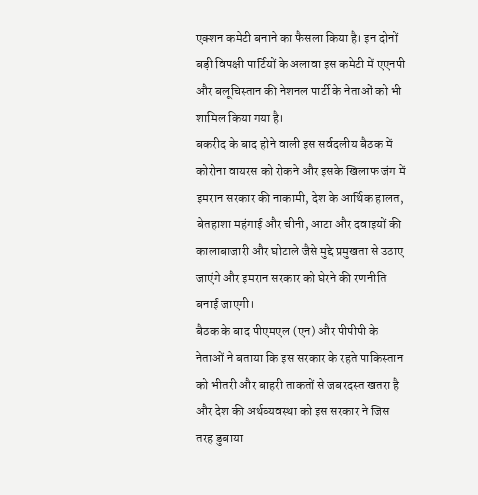एक्शन कमेटी बनाने का फैसला किया है। इन दोनों बड़ी विपक्षी पार्टियों के अलावा इस कमेटी में एएनपी और बलूचिस्तान की नेशनल पार्टी के नेताओं को भी शामिल किया गया है।
बकरीद के बाद होने वाली इस सर्वदलीय बैठक में कोरोना वायरस को रोकने और इसके खिलाफ जंग में इमरान सरकार की नाकामी, देश के आर्थिक हालत, बेतहाशा महंगाई और चीनी, आटा और दवाइयों की कालाबाजारी और घोटाले जैसे मुद्दे प्रमुखता से उठाए जाएंगे और इमरान सरकार को घेरने की रणनीति बनाई जाएगी।
बैठक के बाद पीएमएल (एन) और पीपीपी के नेताओं ने बताया कि इस सरकार के रहते पाकिस्तान को भीतरी और बाहरी ताकतों से जबरदस्त खतरा है और देश की अर्थव्यवस्था को इस सरकार ने जिस तरह डुबाया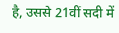है, उससे 21वीं सदी में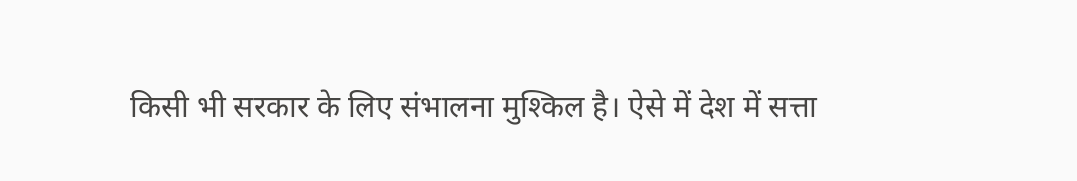किसी भी सरकार के लिए संभालना मुश्किल है। ऐसे में देश में सत्ता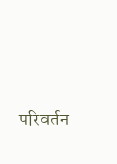परिवर्तन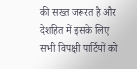की सख्त जरूरत है और देशहित में इसके लिए सभी विपक्षी पार्टियों को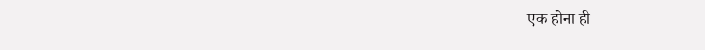एक होना ही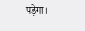पड़ेगा।